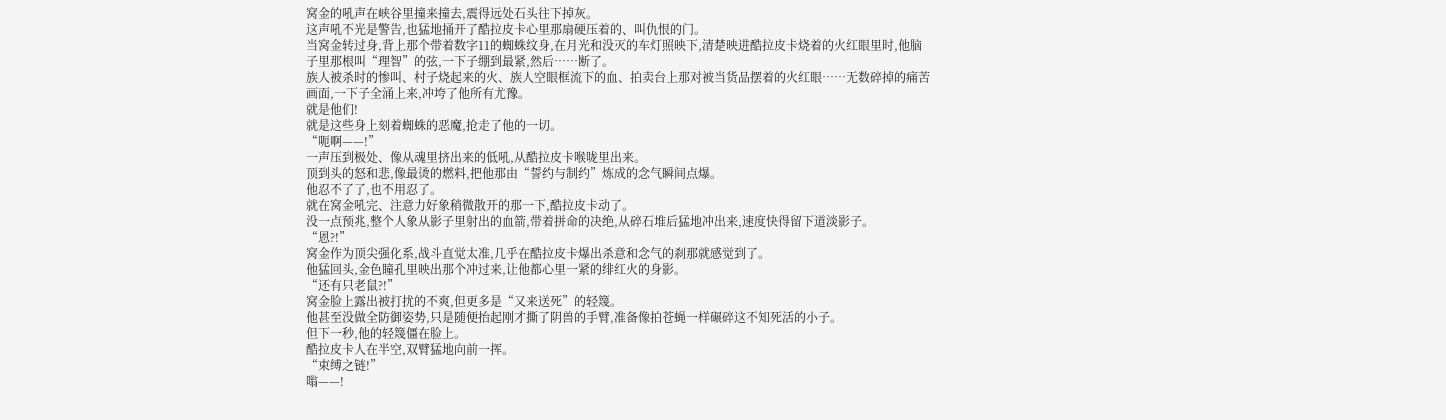窝金的吼声在峡谷里撞来撞去,震得远处石头往下掉灰。
这声吼不光是警告,也猛地捅开了酷拉皮卡心里那扇硬压着的、叫仇恨的门。
当窝金转过身,背上那个带着数字11的蜘蛛纹身,在月光和没灭的车灯照映下,清楚映进酷拉皮卡烧着的火红眼里时,他脑子里那根叫“理智”的弦,一下子绷到最紧,然后……断了。
族人被杀时的惨叫、村子烧起来的火、族人空眼框流下的血、拍卖台上那对被当货品摆着的火红眼……无数碎掉的痛苦画面,一下子全涌上来,冲垮了他所有尤豫。
就是他们!
就是这些身上刻着蜘蛛的恶魔,抢走了他的一切。
“呃啊——!”
一声压到极处、像从魂里挤出来的低吼,从酷拉皮卡喉咙里出来。
顶到头的怒和悲,像最烫的燃料,把他那由“誓约与制约”炼成的念气瞬间点爆。
他忍不了了,也不用忍了。
就在窝金吼完、注意力好象稍微散开的那一下,酷拉皮卡动了。
没一点预兆,整个人象从影子里射出的血箭,带着拼命的决绝,从碎石堆后猛地冲出来,速度快得留下道淡影子。
“恩?!”
窝金作为顶尖强化系,战斗直觉太准,几乎在酷拉皮卡爆出杀意和念气的刹那就感觉到了。
他猛回头,金色瞳孔里映出那个冲过来,让他都心里一紧的绯红火的身影。
“还有只老鼠?!”
窝金脸上露出被打扰的不爽,但更多是“又来送死”的轻篾。
他甚至没做全防御姿势,只是随便抬起刚才撕了阴兽的手臂,准备像拍苍蝇一样碾碎这不知死活的小子。
但下一秒,他的轻篾僵在脸上。
酷拉皮卡人在半空,双臂猛地向前一挥。
“束缚之链!”
嗡——!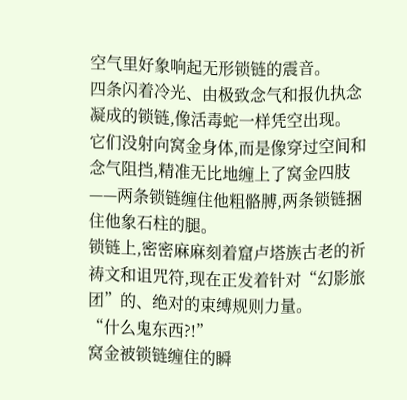空气里好象响起无形锁链的震音。
四条闪着冷光、由极致念气和报仇执念凝成的锁链,像活毒蛇一样凭空出现。
它们没射向窝金身体,而是像穿过空间和念气阻挡,精准无比地缠上了窝金四肢——两条锁链缠住他粗骼膊,两条锁链捆住他象石柱的腿。
锁链上,密密麻麻刻着窟卢塔族古老的祈祷文和诅咒符,现在正发着针对“幻影旅团”的、绝对的束缚规则力量。
“什么鬼东西?!”
窝金被锁链缠住的瞬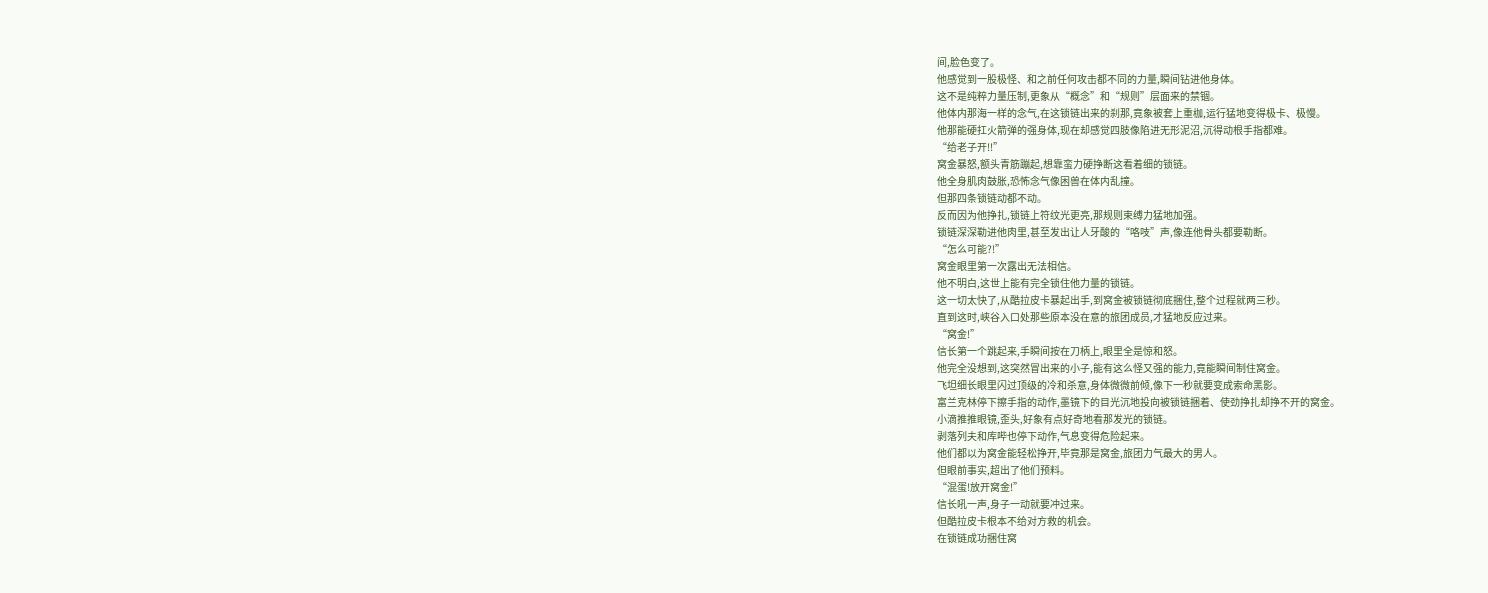间,脸色变了。
他感觉到一股极怪、和之前任何攻击都不同的力量,瞬间钻进他身体。
这不是纯粹力量压制,更象从“概念”和“规则”层面来的禁锢。
他体内那海一样的念气,在这锁链出来的刹那,竟象被套上重枷,运行猛地变得极卡、极慢。
他那能硬扛火箭弹的强身体,现在却感觉四肢像陷进无形泥沼,沉得动根手指都难。
“给老子开!!”
窝金暴怒,额头青筋蹦起,想靠蛮力硬挣断这看着细的锁链。
他全身肌肉鼓胀,恐怖念气像困兽在体内乱撞。
但那四条锁链动都不动。
反而因为他挣扎,锁链上符纹光更亮,那规则束缚力猛地加强。
锁链深深勒进他肉里,甚至发出让人牙酸的“咯吱”声,像连他骨头都要勒断。
“怎么可能?!”
窝金眼里第一次露出无法相信。
他不明白,这世上能有完全锁住他力量的锁链。
这一切太快了,从酷拉皮卡暴起出手,到窝金被锁链彻底捆住,整个过程就两三秒。
直到这时,峡谷入口处那些原本没在意的旅团成员,才猛地反应过来。
“窝金!”
信长第一个跳起来,手瞬间按在刀柄上,眼里全是惊和怒。
他完全没想到,这突然冒出来的小子,能有这么怪又强的能力,竟能瞬间制住窝金。
飞坦细长眼里闪过顶级的冷和杀意,身体微微前倾,像下一秒就要变成索命黑影。
富兰克林停下擦手指的动作,墨镜下的目光沉地投向被锁链捆着、使劲挣扎却挣不开的窝金。
小滴推推眼镜,歪头,好象有点好奇地看那发光的锁链。
剥落列夫和库哔也停下动作,气息变得危险起来。
他们都以为窝金能轻松挣开,毕竟那是窝金,旅团力气最大的男人。
但眼前事实,超出了他们预料。
“混蛋!放开窝金!”
信长吼一声,身子一动就要冲过来。
但酷拉皮卡根本不给对方救的机会。
在锁链成功捆住窝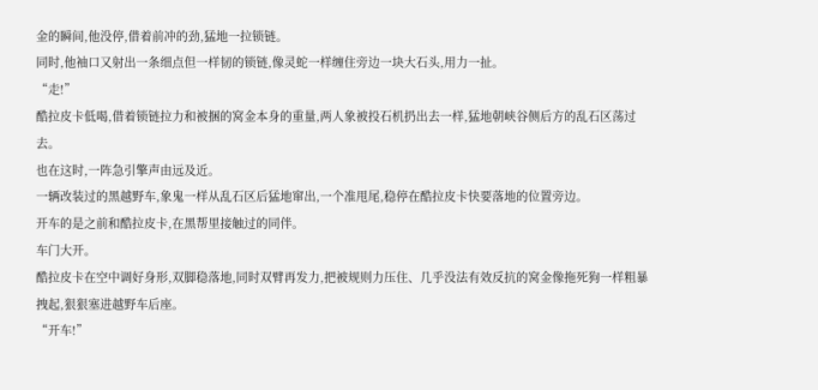金的瞬间,他没停,借着前冲的劲,猛地一拉锁链。
同时,他袖口又射出一条细点但一样韧的锁链,像灵蛇一样缠住旁边一块大石头,用力一扯。
“走!”
酷拉皮卡低喝,借着锁链拉力和被捆的窝金本身的重量,两人象被投石机扔出去一样,猛地朝峡谷侧后方的乱石区荡过去。
也在这时,一阵急引擎声由远及近。
一辆改装过的黑越野车,象鬼一样从乱石区后猛地窜出,一个准甩尾,稳停在酷拉皮卡快要落地的位置旁边。
开车的是之前和酷拉皮卡,在黑帮里接触过的同伴。
车门大开。
酷拉皮卡在空中调好身形,双脚稳落地,同时双臂再发力,把被规则力压住、几乎没法有效反抗的窝金像拖死狗一样粗暴拽起,狠狠塞进越野车后座。
“开车!”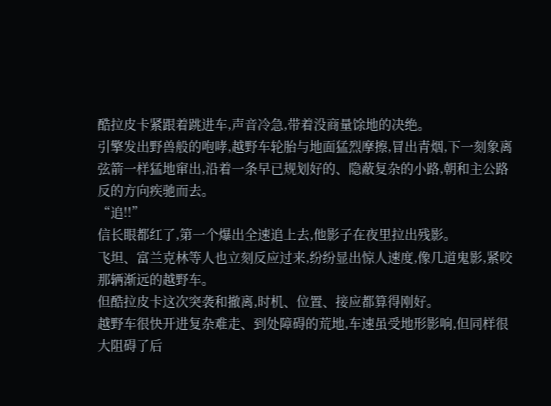酷拉皮卡紧跟着跳进车,声音冷急,带着没商量馀地的决绝。
引擎发出野兽般的咆哮,越野车轮胎与地面猛烈摩擦,冒出青烟,下一刻象离弦箭一样猛地窜出,沿着一条早已规划好的、隐蔽复杂的小路,朝和主公路反的方向疾驰而去。
“追!!”
信长眼都红了,第一个爆出全速追上去,他影子在夜里拉出残影。
飞坦、富兰克林等人也立刻反应过来,纷纷显出惊人速度,像几道鬼影,紧咬那辆渐远的越野车。
但酷拉皮卡这次突袭和撤离,时机、位置、接应都算得刚好。
越野车很快开进复杂难走、到处障碍的荒地,车速虽受地形影响,但同样很大阻碍了后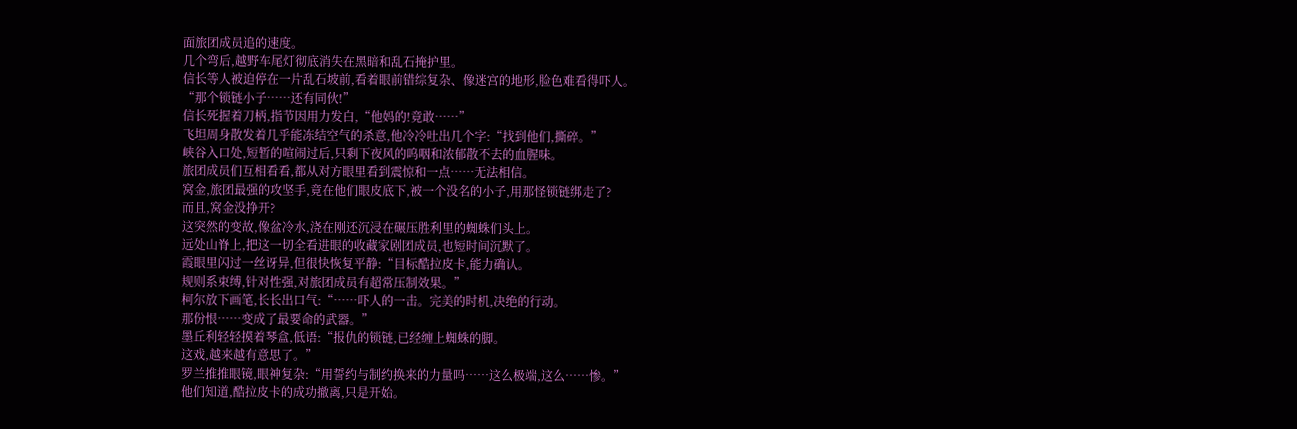面旅团成员追的速度。
几个弯后,越野车尾灯彻底消失在黑暗和乱石掩护里。
信长等人被迫停在一片乱石坡前,看着眼前错综复杂、像迷宫的地形,脸色难看得吓人。
“那个锁链小子……还有同伙!”
信长死握着刀柄,指节因用力发白,“他妈的!竟敢……”
飞坦周身散发着几乎能冻结空气的杀意,他冷冷吐出几个字:“找到他们,撕碎。”
峡谷入口处,短暂的喧闹过后,只剩下夜风的呜咽和浓郁散不去的血腥味。
旅团成员们互相看看,都从对方眼里看到震惊和一点……无法相信。
窝金,旅团最强的攻坚手,竟在他们眼皮底下,被一个没名的小子,用那怪锁链绑走了?
而且,窝金没挣开?
这突然的变故,像盆冷水,浇在刚还沉浸在碾压胜利里的蜘蛛们头上。
远处山脊上,把这一切全看进眼的收藏家剧团成员,也短时间沉默了。
霞眼里闪过一丝讶异,但很快恢复平静:“目标酷拉皮卡,能力确认。
规则系束缚,针对性强,对旅团成员有超常压制效果。”
柯尔放下画笔,长长出口气:“……吓人的一击。完美的时机,决绝的行动。
那份恨……变成了最要命的武器。”
墨丘利轻轻摸着琴盒,低语:“报仇的锁链,已经缠上蜘蛛的脚。
这戏,越来越有意思了。”
罗兰推推眼镜,眼神复杂:“用誓约与制约换来的力量吗……这么极端,这么……惨。”
他们知道,酷拉皮卡的成功撤离,只是开始。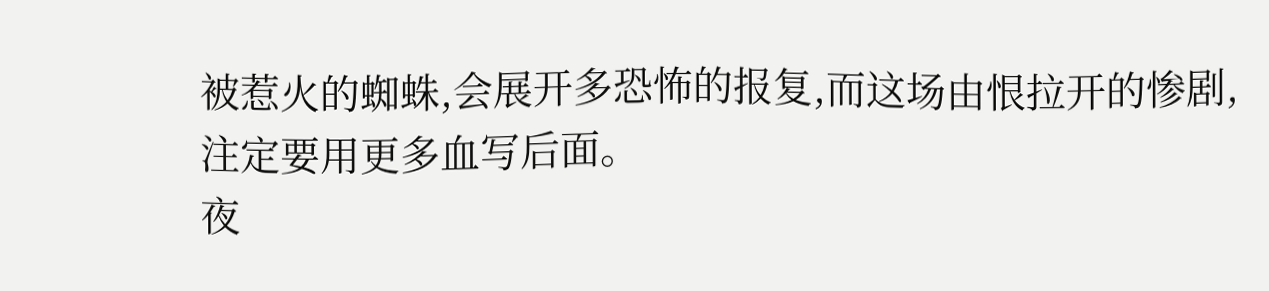被惹火的蜘蛛,会展开多恐怖的报复,而这场由恨拉开的惨剧,注定要用更多血写后面。
夜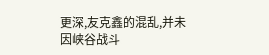更深,友克鑫的混乱,并未因峡谷战斗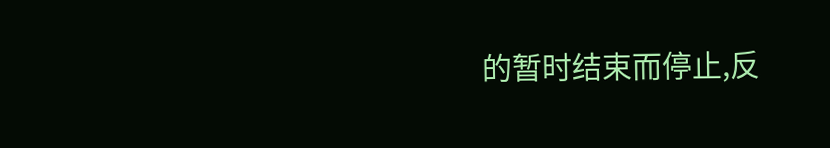的暂时结束而停止,反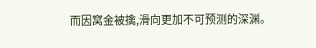而因窝金被擒,滑向更加不可预测的深渊。